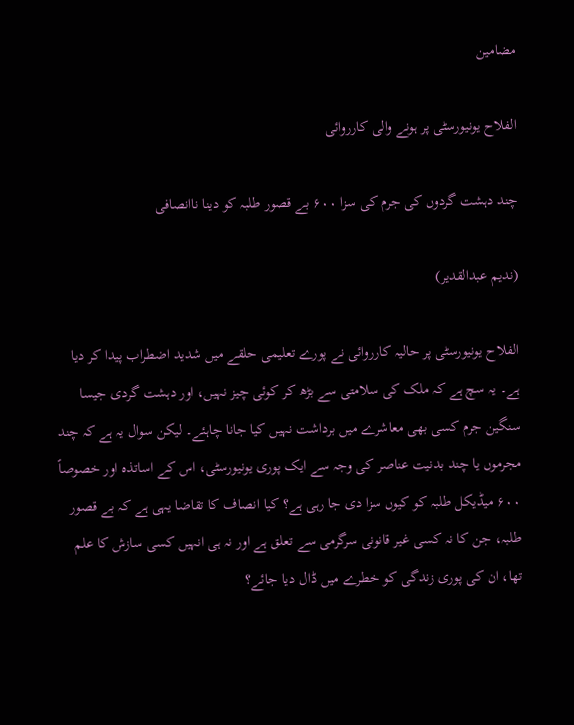مضامین

الفلاح یونیورسٹی پر ہونے والی کارروائی

چند دہشت گردوں کی جرم کی سزا ۶۰۰ بے قصور طلبہ کو دینا ناانصافی

(ندیم عبدالقدیر)

الفلاح یونیورسٹی پر حالیہ کارروائی نے پورے تعلیمی حلقے میں شدید اضطراب پیدا کر دیا ہے۔ یہ سچ ہے کہ ملک کی سلامتی سے بڑھ کر کوئی چیز نہیں، اور دہشت گردی جیسا سنگین جرم کسی بھی معاشرے میں برداشت نہیں کیا جانا چاہئے۔ لیکن سوال یہ ہے کہ چند مجرموں یا چند بدنیت عناصر کی وجہ سے ایک پوری یونیورسٹی، اس کے اساتذہ اور خصوصاً ۶۰۰ میڈیکل طلبہ کو کیوں سزا دی جا رہی ہے؟ کیا انصاف کا تقاضا یہی ہے کہ بے قصور طلبہ، جن کا نہ کسی غیر قانونی سرگرمی سے تعلق ہے اور نہ ہی انہیں کسی سازش کا علم تھا، ان کی پوری زندگی کو خطرے میں ڈال دیا جائے؟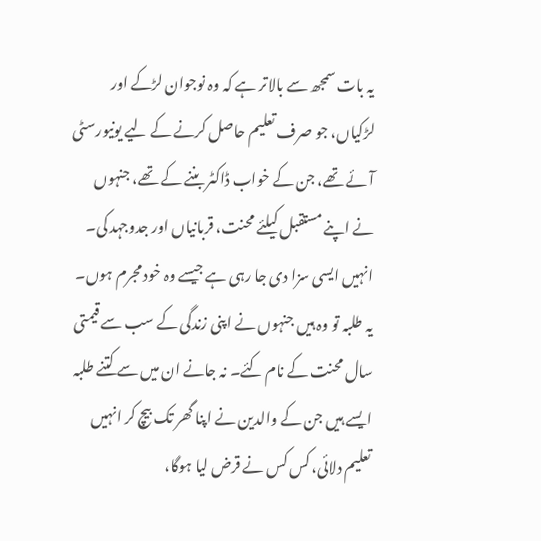یہ بات سمجھ سے بالاتر ہے کہ وہ نوجوان لڑکے اور لڑکیاں، جو صرف تعلیم حاصل کرنے کے لیے یونیورسٹی آئے تھے، جن کے خواب ڈاکٹر بننے کے تھے، جنہوں نے اپنے مستقبل کیلئے محنت، قربانیاں اور جدوجہد کی۔ انہیں ایسی سزا دی جا رہی ہے جیسے وہ خود مجرم ہوں۔ یہ طلبہ تو وہ ہیں جنہوں نے اپنی زندگی کے سب سے قیمتی سال محنت کے نام کئے۔ نہ جانے ان میں سے کتنے طلبہ ایسے ہیں جن کے والدین نے اپنا گھر تک بیچ کر انہیں تعلیم دلائی، کس کس نے قرض لیا ہوگا،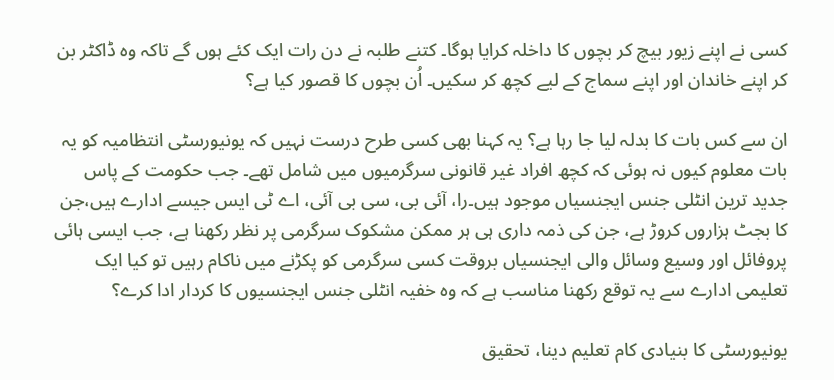کسی نے اپنے زیور بیچ کر بچوں کا داخلہ کرایا ہوگا۔ کتنے طلبہ نے دن رات ایک کئے ہوں گے تاکہ وہ ڈاکٹر بن کر اپنے خاندان اور اپنے سماج کے لیے کچھ کر سکیں۔ اُن بچوں کا قصور کیا ہے؟

ان سے کس بات کا بدلہ لیا جا رہا ہے؟ یہ کہنا بھی کسی طرح درست نہیں کہ یونیورسٹی انتظامیہ کو یہ بات معلوم کیوں نہ ہوئی کہ کچھ افراد غیر قانونی سرگرمیوں میں شامل تھے۔ جب حکومت کے پاس جدید ترین انٹلی جنس ایجنسیاں موجود ہیں۔را، آئی بی، سی بی آئی، اے ٹی ایس جیسے ادارے ہیں،جن کا بجٹ ہزاروں کروڑ ہے، جن کی ذمہ داری ہی ہر ممکن مشکوک سرگرمی پر نظر رکھنا ہے، جب ایسی ہائی پروفائل اور وسیع وسائل والی ایجنسیاں بروقت کسی سرگرمی کو پکڑنے میں ناکام رہیں تو کیا ایک تعلیمی ادارے سے یہ توقع رکھنا مناسب ہے کہ وہ خفیہ انٹلی جنس ایجنسیوں کا کردار ادا کرے؟

یونیورسٹی کا بنیادی کام تعلیم دینا، تحقیق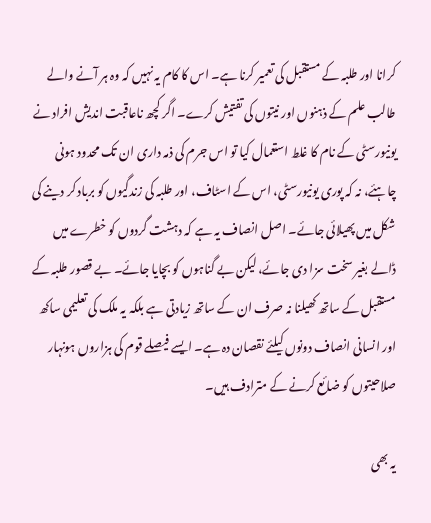کرانا اور طلبہ کے مستقبل کی تعمیر کرنا ہے۔ اس کا کام یہ نہیں کہ وہ ہر آنے والے طالب علم کے ذہنوں اور نیتوں کی تفتیش کرے۔ اگر کچھ ناعاقبت اندیش افراد نے یونیورسٹی کے نام کا غلط استعمال کیا تو اس جرم کی ذمہ داری ان تک محدود ہونی چاہئے، نہ کہ پوری یونیورسٹی، اس کے اسٹاف، اور طلبہ کی زندگیوں کو برباد کر دینے کی شکل میں پھیلائی جائے۔ اصل انصاف یہ ہے کہ دہشت گردوں کو خطرے میں ڈالے بغیر سخت سزا دی جائے، لیکن بے گناہوں کو بچایا جائے۔ بے قصور طلبہ کے مستقبل کے ساتھ کھیلنا نہ صرف ان کے ساتھ زیادتی ہے بلکہ یہ ملک کی تعلیمی ساکھ اور انسانی انصاف دونوں کیلئے نقصان دہ ہے۔ ایسے فیصلے قوم کی ہزاروں ہونہار صلاحیتوں کو ضائع کرنے کے مترادف ہیں۔

یہ بھی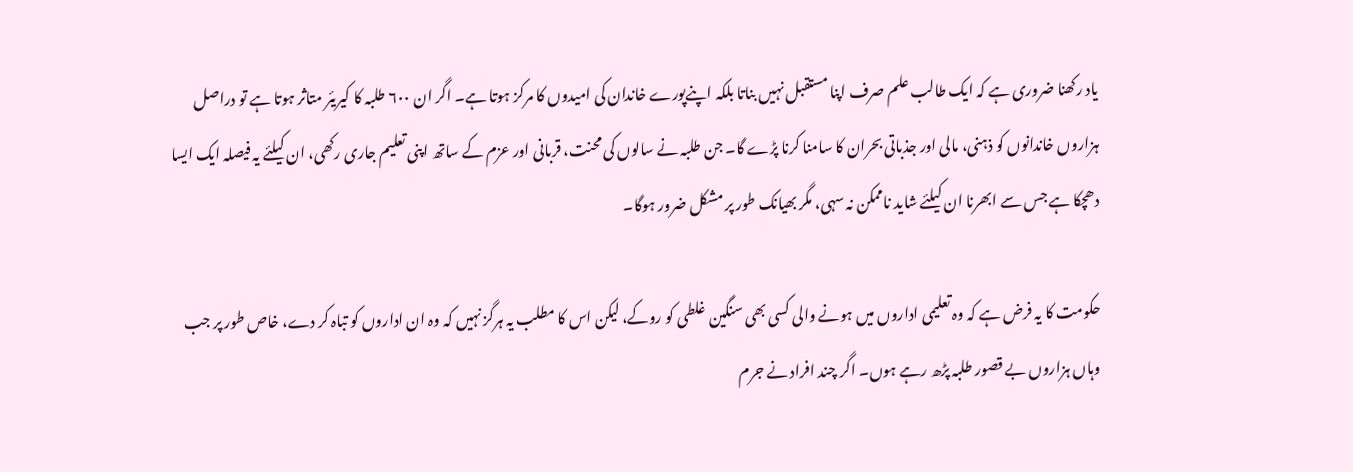یاد رکھنا ضروری ہے کہ ایک طالب علم صرف اپنا مستقبل نہیں بناتا بلکہ اپنےپورے خاندان کی امیدوں کا مرکز ہوتا ہے۔ اگر ان ۶۰۰ طلبہ کا کیریئر متاثر ہوتا ہے تو دراصل ہزاروں خاندانوں کو ذہنی، مالی اور جذباتی بحران کا سامنا کرنا پڑے گا۔ جن طلبہ نے سالوں کی محنت، قربانی اور عزم کے ساتھ اپنی تعلیم جاری رکھی، ان کیلئے یہ فیصلہ ایک ایسا دھچکا ہے جس سے ابھرنا ان کیلئے شاید ناممکن نہ سہی، مگر بھیانک طور پر مشکل ضرور ہوگا۔

حکومت کا یہ فرض ہے کہ وہ تعلیمی اداروں میں ہونے والی کسی بھی سنگین غلطی کو روکے، لیکن اس کا مطلب یہ ہرگز نہیں کہ وہ ان اداروں کو تباہ کر دے، خاص طور پر جب وہاں ہزاروں بے قصور طلبہ پڑھ رہے ہوں۔ اگر چند افراد نے جرم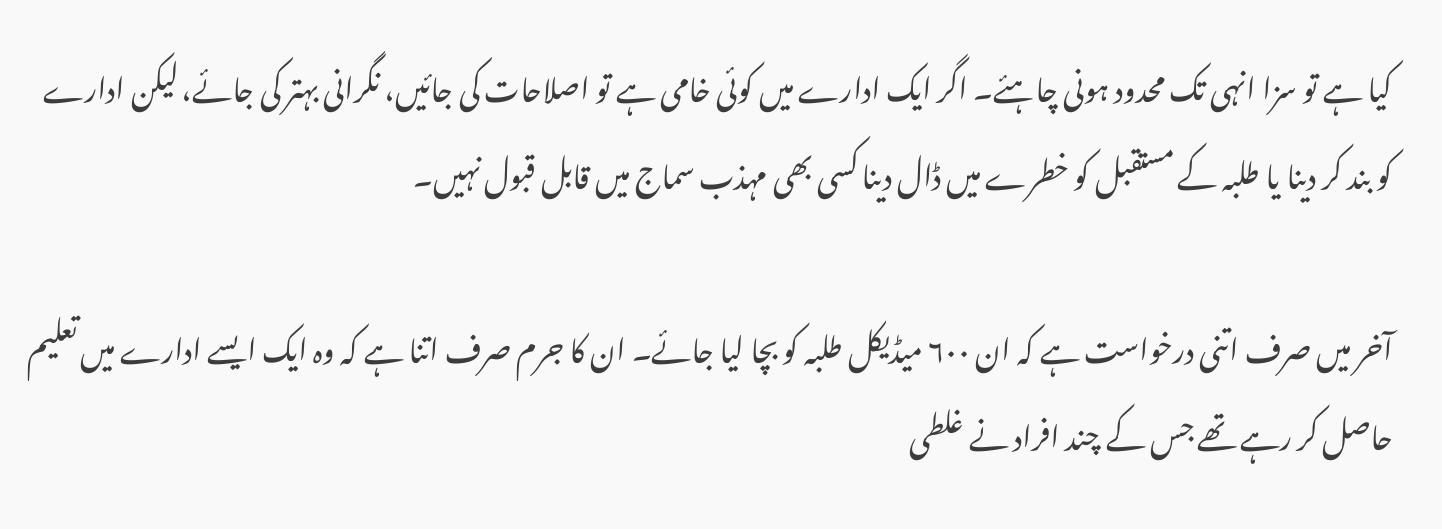کیا ہے تو سزا انہی تک محدود ہونی چاہئے۔ اگر ایک ادارے میں کوئی خامی ہے تو اصلاحات کی جائیں، نگرانی بہتر کی جائے، لیکن ادارے کو بند کر دینا یا طلبہ کے مستقبل کو خطرے میں ڈال دینا کسی بھی مہذب سماج میں قابل قبول نہیں۔

آخر میں صرف اتنی درخواست ہے کہ ان ۶۰۰ میڈیکل طلبہ کو بچا لیا جائے۔ ان کا جرم صرف اتنا ہے کہ وہ ایک ایسے ادارے میں تعلیم حاصل کر رہے تھے جس کے چند افراد نے غلطی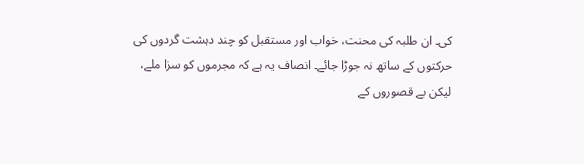کی۔ ان طلبہ کی محنت، خواب اور مستقبل کو چند دہشت گردوں کی حرکتوں کے ساتھ نہ جوڑا جائے۔ انصاف یہ ہے کہ مجرموں کو سزا ملے، لیکن بے قصوروں کے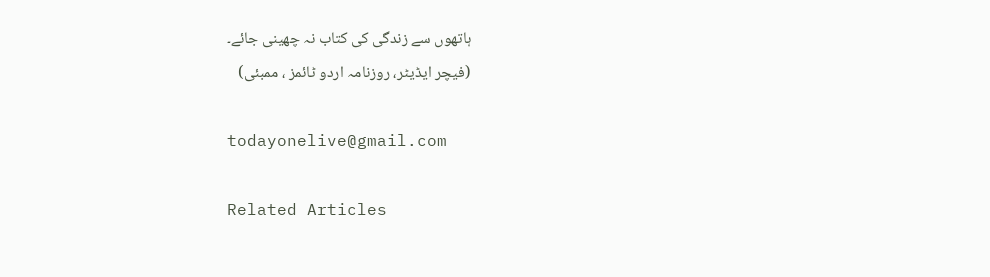ہاتھوں سے زندگی کی کتاب نہ چھینی جائے۔
(فیچر ایڈیٹر، روزنامہ اردو ٹائمز ، ممبئی)

todayonelive@gmail.com

Related Articles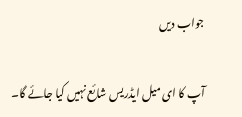جواب دیں

آپ کا ای میل ایڈریس شائع نہیں کیا جائے گا۔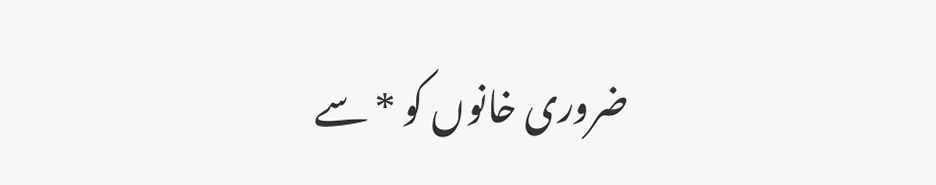ضروری خانوں کو * سے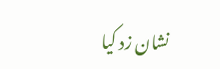نشان زد کیا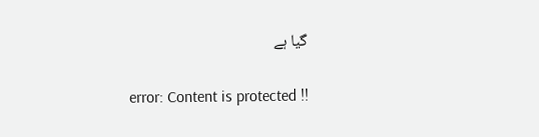گیا ہے

error: Content is protected !!